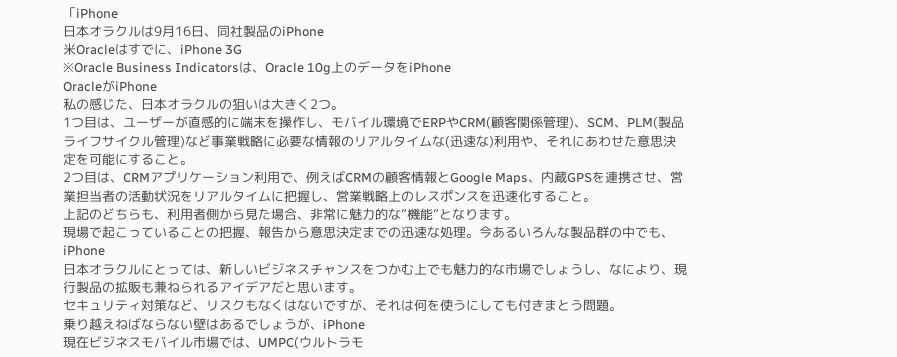「iPhone
日本オラクルは9月16日、同社製品のiPhone
米Oracleはすでに、iPhone 3G
※Oracle Business Indicatorsは、Oracle 10g上のデータをiPhone
OracleがiPhone
私の感じた、日本オラクルの狙いは大きく2つ。
1つ目は、ユーザーが直感的に端末を操作し、モバイル環境でERPやCRM(顧客関係管理)、SCM、PLM(製品ライフサイクル管理)など事業戦略に必要な情報のリアルタイムな(迅速な)利用や、それにあわせた意思決定を可能にすること。
2つ目は、CRMアプリケーション利用で、例えばCRMの顧客情報とGoogle Maps、内蔵GPSを連携させ、営業担当者の活動状況をリアルタイムに把握し、営業戦略上のレスポンスを迅速化すること。
上記のどちらも、利用者側から見た場合、非常に魅力的な”機能”となります。
現場で起こっていることの把握、報告から意思決定までの迅速な処理。今あるいろんな製品群の中でも、iPhone
日本オラクルにとっては、新しいビジネスチャンスをつかむ上でも魅力的な市場でしょうし、なにより、現行製品の拡販も兼ねられるアイデアだと思います。
セキュリティ対策など、リスクもなくはないですが、それは何を使うにしても付きまとう問題。
乗り越えねばならない壁はあるでしょうが、iPhone
現在ビジネスモバイル市場では、UMPC(ウルトラモ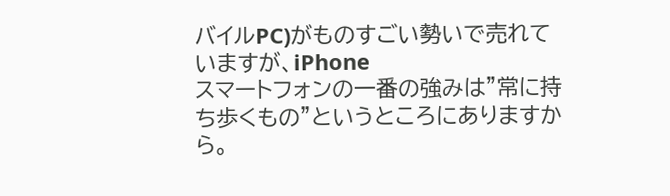バイルPC)がものすごい勢いで売れていますが、iPhone
スマートフォンの一番の強みは”常に持ち歩くもの”というところにありますから。